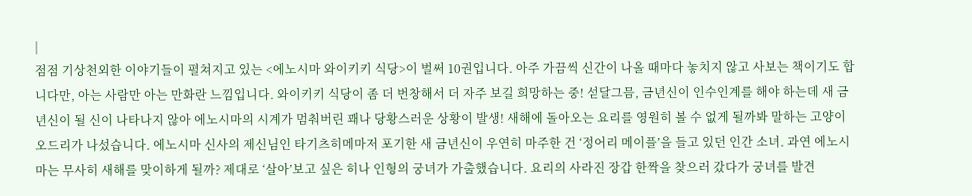|
점점 기상천외한 이야기들이 펼쳐지고 있는 <에노시마 와이키키 식당>이 벌써 10권입니다. 아주 가끔씩 신간이 나올 때마다 놓치지 않고 사보는 책이기도 합니다만, 아는 사람만 아는 만화란 느낌입니다. 와이키키 식당이 좀 더 번창해서 더 자주 보길 희망하는 중! 섣달그믐, 금년신이 인수인계를 해야 하는데 새 금년신이 될 신이 나타나지 않아 에노시마의 시계가 멈춰버린 꽤나 당황스러운 상황이 발생! 새해에 돌아오는 요리를 영원히 볼 수 없게 될까봐 말하는 고양이 오드리가 나섰습니다. 에노시마 신사의 제신님인 타기츠히메마저 포기한 새 금년신이 우연히 마주한 건 ‘정어리 메이플’을 들고 있던 인간 소녀. 과연 에노시마는 무사히 새해를 맞이하게 될까? 제대로 ‘살아’보고 싶은 히나 인형의 궁녀가 가출했습니다. 요리의 사라진 장갑 한짝을 찾으러 갔다가 궁녀를 발견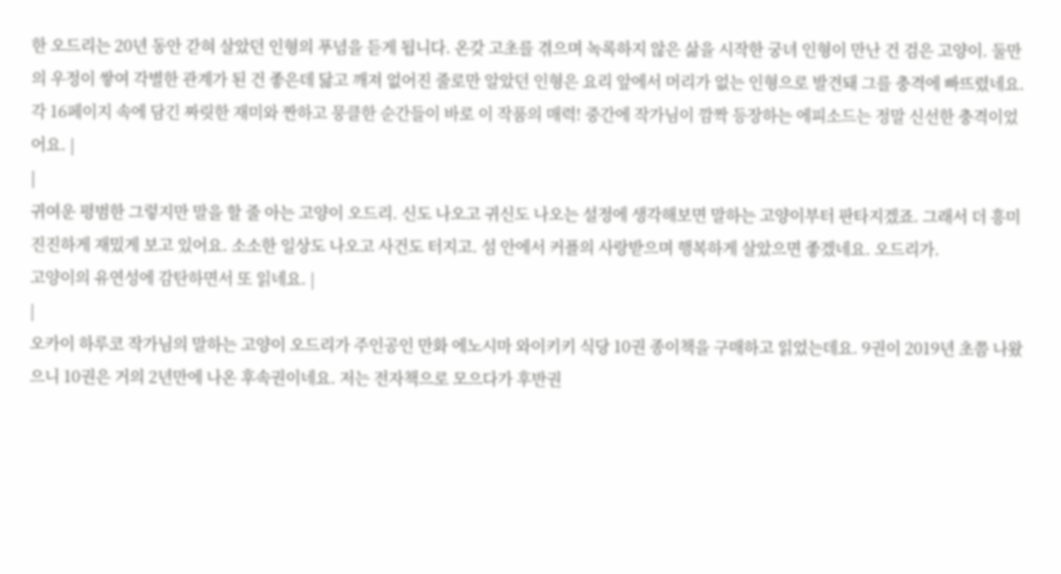한 오드리는 20년 동안 갇혀 살았던 인형의 푸념을 듣게 됩니다. 온갖 고초를 겪으며 녹록하지 않은 삶을 시작한 궁녀 인형이 만난 건 검은 고양이. 둘만의 우정이 쌓여 각별한 관계가 된 건 좋은데 닳고 깨져 없어진 줄로만 알았던 인형은 요리 앞에서 머리가 없는 인형으로 발견돼 그를 충격에 빠뜨렸네요. 각 16페이지 속에 담긴 짜릿한 재미와 짠하고 뭉클한 순간들이 바로 이 작품의 매력! 중간에 작가님이 깜짝 등장하는 에피소드는 정말 신선한 충격이었어요. |
|
귀여운 평범한 그렇지만 말을 할 줄 아는 고양이 오드리. 신도 나오고 귀신도 나오는 설정에 생각해보면 말하는 고양이부터 판타지겠죠. 그래서 더 흥미진진하게 재밌게 보고 있어요. 소소한 일상도 나오고 사건도 터지고. 섬 안에서 커플의 사랑받으며 행복하게 살았으면 좋겠네요. 오드리가.
고양이의 유연성에 감탄하면서 또 읽네요. |
|
오카이 하루코 작가님의 말하는 고양이 오드리가 주인공인 만화 에노시마 와이키키 식당 10권 종이책을 구매하고 읽었는데요. 9권이 2019년 초쯤 나왔으니 10권은 거의 2년만에 나온 후속권이네요. 저는 전자책으로 모으다가 후반권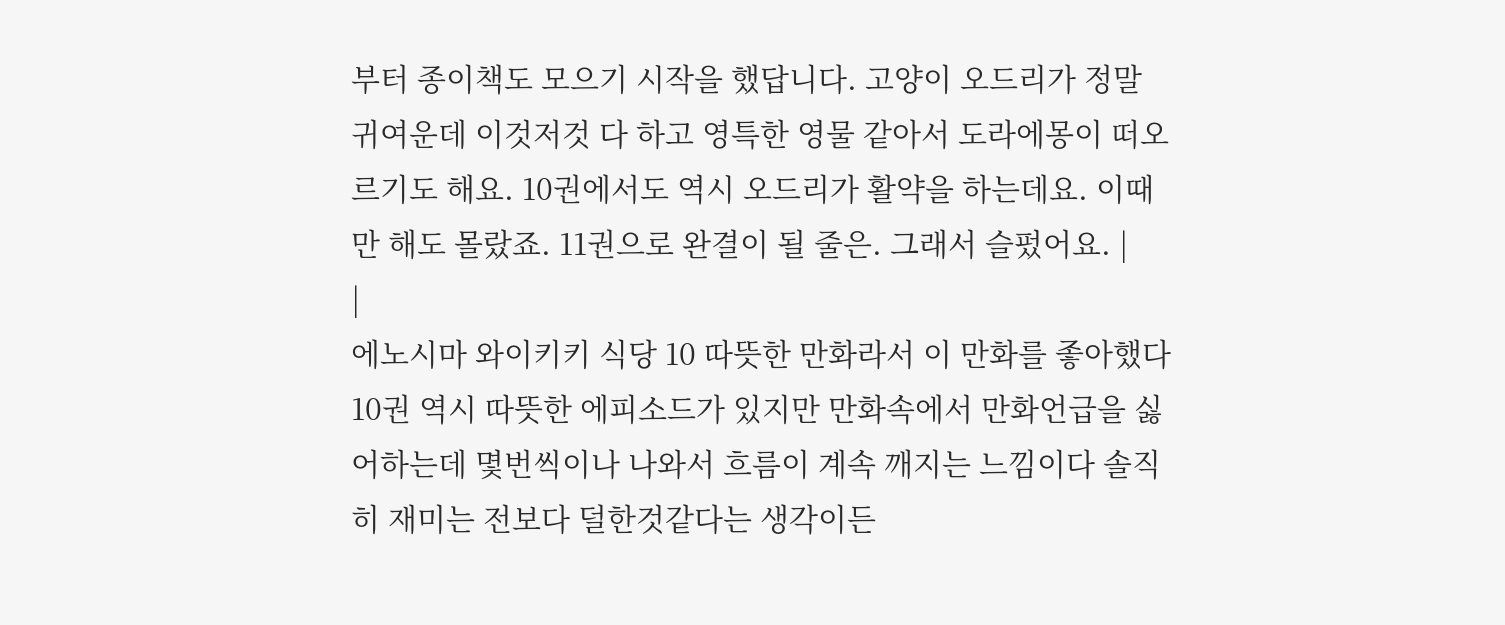부터 종이책도 모으기 시작을 했답니다. 고양이 오드리가 정말 귀여운데 이것저것 다 하고 영특한 영물 같아서 도라에몽이 떠오르기도 해요. 10권에서도 역시 오드리가 활약을 하는데요. 이때만 해도 몰랐죠. 11권으로 완결이 될 줄은. 그래서 슬펐어요. |
|
에노시마 와이키키 식당 10 따뜻한 만화라서 이 만화를 좋아했다 10권 역시 따뜻한 에피소드가 있지만 만화속에서 만화언급을 싫어하는데 몇번씩이나 나와서 흐름이 계속 깨지는 느낌이다 솔직히 재미는 전보다 덜한것같다는 생각이든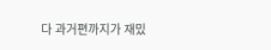다 과거편까지가 재밌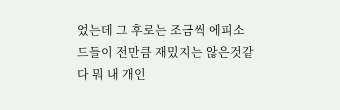었는데 그 후로는 조금씩 에피소드들이 전만큼 재밌지는 않은것같다 뭐 내 개인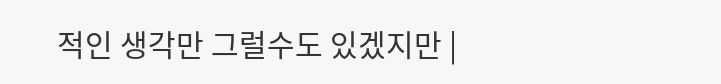적인 생각만 그럴수도 있겠지만 |